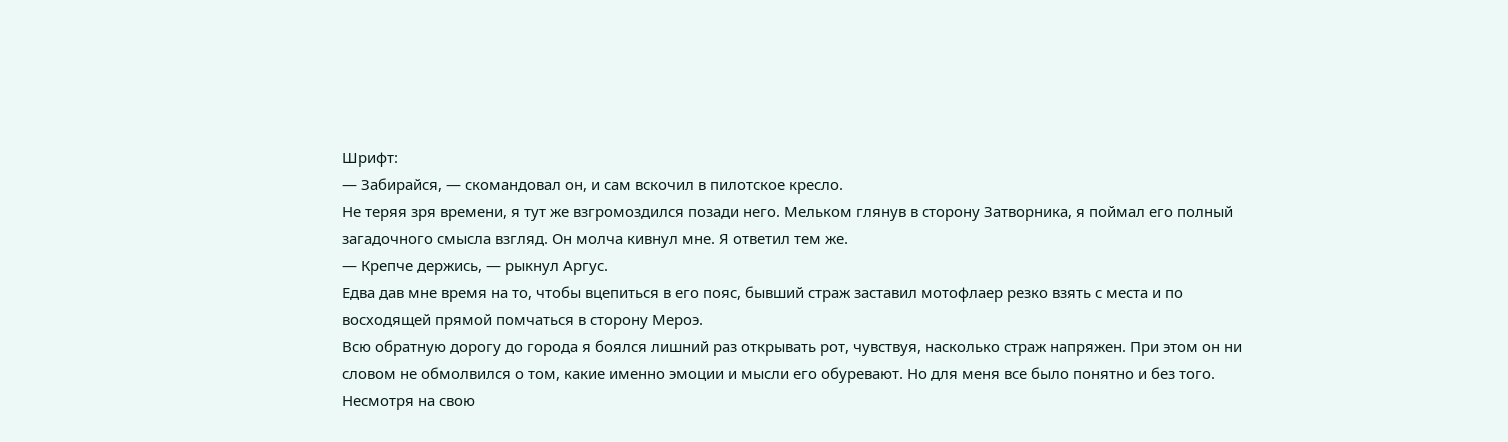Шрифт:
— Забирайся, — скомандовал он, и сам вскочил в пилотское кресло.
Не теряя зря времени, я тут же взгромоздился позади него. Мельком глянув в сторону Затворника, я поймал его полный загадочного смысла взгляд. Он молча кивнул мне. Я ответил тем же.
— Крепче держись, — рыкнул Аргус.
Едва дав мне время на то, чтобы вцепиться в его пояс, бывший страж заставил мотофлаер резко взять с места и по восходящей прямой помчаться в сторону Мероэ.
Всю обратную дорогу до города я боялся лишний раз открывать рот, чувствуя, насколько страж напряжен. При этом он ни словом не обмолвился о том, какие именно эмоции и мысли его обуревают. Но для меня все было понятно и без того. Несмотря на свою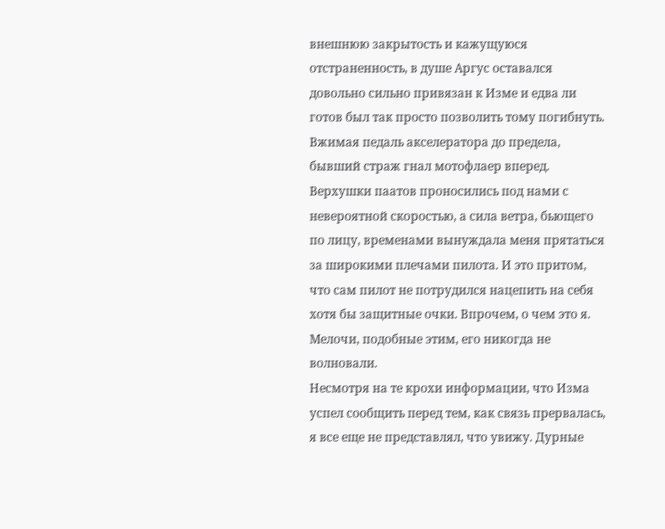внешнюю закрытость и кажущуюся отстраненность, в душе Аргус оставался довольно сильно привязан к Изме и едва ли готов был так просто позволить тому погибнуть.
Вжимая педаль акселератора до предела, бывший страж гнал мотофлаер вперед.
Верхушки паатов проносились под нами с невероятной скоростью, а сила ветра, бьющего по лицу, временами вынуждала меня прятаться за широкими плечами пилота. И это притом, что сам пилот не потрудился нацепить на себя хотя бы защитные очки. Впрочем, о чем это я. Мелочи, подобные этим, его никогда не волновали.
Несмотря на те крохи информации, что Изма успел сообщить перед тем, как связь прервалась, я все еще не представлял, что увижу. Дурные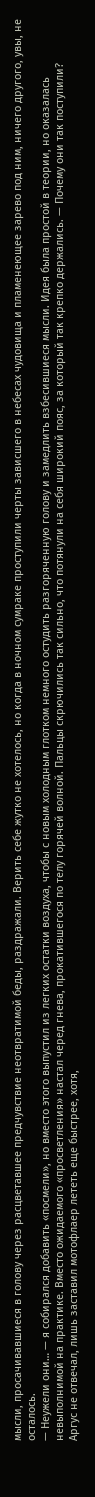мысли, просачивавшиеся в голову через расцветавшее предчувствие неотвратимой беды, раздражали. Верить себе жутко не хотелось, но когда в ночном сумраке проступили черты зависшего в небесах чудовища и пламенеющее зарево под ним, ничего другого, увы, не осталось.
— Неужели они… — я собирался добавить «посмели», но вместо этого выпустил из легких остатки воздуха, чтобы с новым холодным глотком немного остудить разгоряченную голову и замедлить взбесившиеся мысли. Идея была простой в теории, но оказалась невыполнимой на практике. Вместо ожидаемого «просветления» настал черед гнева, прокатившегося по телу горячей волной. Пальцы скрючились так сильно, что потянули на себя широкий пояс, за который так крепко держались. — Почему они так поступили?
Аргус не отвечал, лишь заставил мотофлаер лететь еще быстрее, хотя,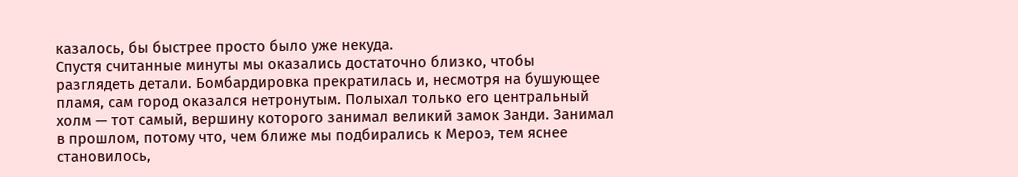казалось, бы быстрее просто было уже некуда.
Спустя считанные минуты мы оказались достаточно близко, чтобы разглядеть детали. Бомбардировка прекратилась и, несмотря на бушующее пламя, сам город оказался нетронутым. Полыхал только его центральный холм — тот самый, вершину которого занимал великий замок Занди. Занимал в прошлом, потому что, чем ближе мы подбирались к Мероэ, тем яснее становилось,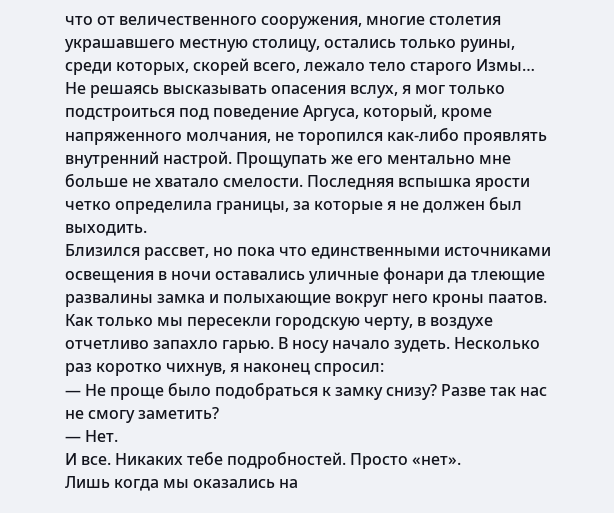что от величественного сооружения, многие столетия украшавшего местную столицу, остались только руины, среди которых, скорей всего, лежало тело старого Измы…
Не решаясь высказывать опасения вслух, я мог только подстроиться под поведение Аргуса, который, кроме напряженного молчания, не торопился как-либо проявлять внутренний настрой. Прощупать же его ментально мне больше не хватало смелости. Последняя вспышка ярости четко определила границы, за которые я не должен был выходить.
Близился рассвет, но пока что единственными источниками освещения в ночи оставались уличные фонари да тлеющие развалины замка и полыхающие вокруг него кроны паатов.
Как только мы пересекли городскую черту, в воздухе отчетливо запахло гарью. В носу начало зудеть. Несколько раз коротко чихнув, я наконец спросил:
— Не проще было подобраться к замку снизу? Разве так нас не смогу заметить?
— Нет.
И все. Никаких тебе подробностей. Просто «нет».
Лишь когда мы оказались на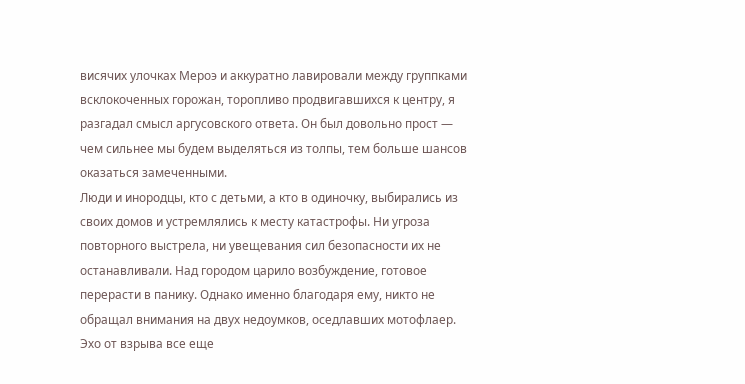висячих улочках Мероэ и аккуратно лавировали между группками всклокоченных горожан, торопливо продвигавшихся к центру, я разгадал смысл аргусовского ответа. Он был довольно прост — чем сильнее мы будем выделяться из толпы, тем больше шансов оказаться замеченными.
Люди и инородцы, кто с детьми, а кто в одиночку, выбирались из своих домов и устремлялись к месту катастрофы. Ни угроза повторного выстрела, ни увещевания сил безопасности их не останавливали. Над городом царило возбуждение, готовое перерасти в панику. Однако именно благодаря ему, никто не обращал внимания на двух недоумков, оседлавших мотофлаер.
Эхо от взрыва все еще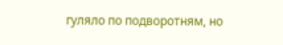гуляло по подворотням, но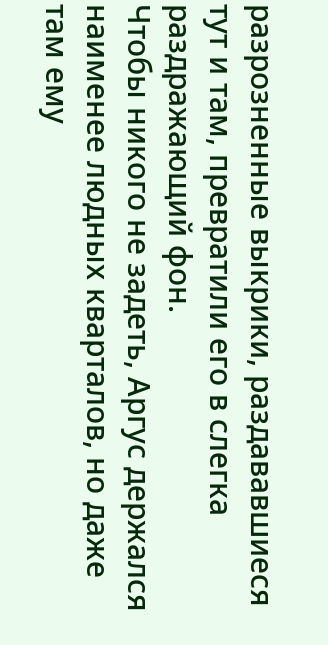разрозненные выкрики, раздававшиеся тут и там, превратили его в слегка раздражающий фон.
Чтобы никого не задеть, Аргус держался наименее людных кварталов, но даже там ему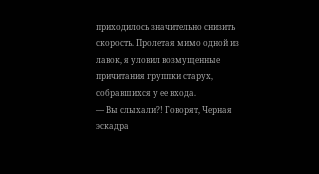приходилось значительно снизить скорость. Пролетая мимо одной из лавок, я уловил возмущенные причитания группки старух, собравшихся у ее входа.
— Вы слыхали?! Говорят, Черная эскадра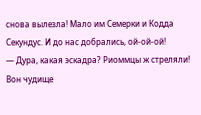снова вылезла! Мало им Семерки и Кодда Секундус. И до нас добрались, ой-ой-ой!
— Дура, какая эскадра? Риоммцы ж стреляли! Вон чудище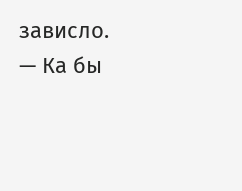зависло.
— Ка бы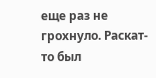еще раз не грохнуло. Раскат-то был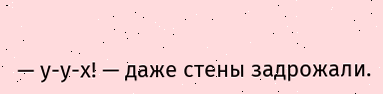— у-у-х! — даже стены задрожали.